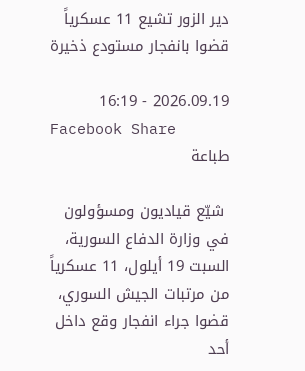دير الزور تشيع 11 عسكرياً قضوا بانفجار مستودع ذخيرة

2026.09.19 - 16:19
Facebook Share
طباعة

 شيّع قياديون ومسؤولون في وزارة الدفاع السورية، السبت 19 أيلول، 11 عسكرياً من مرتبات الجيش السوري، قضوا جراء انفجار وقع داخل أحد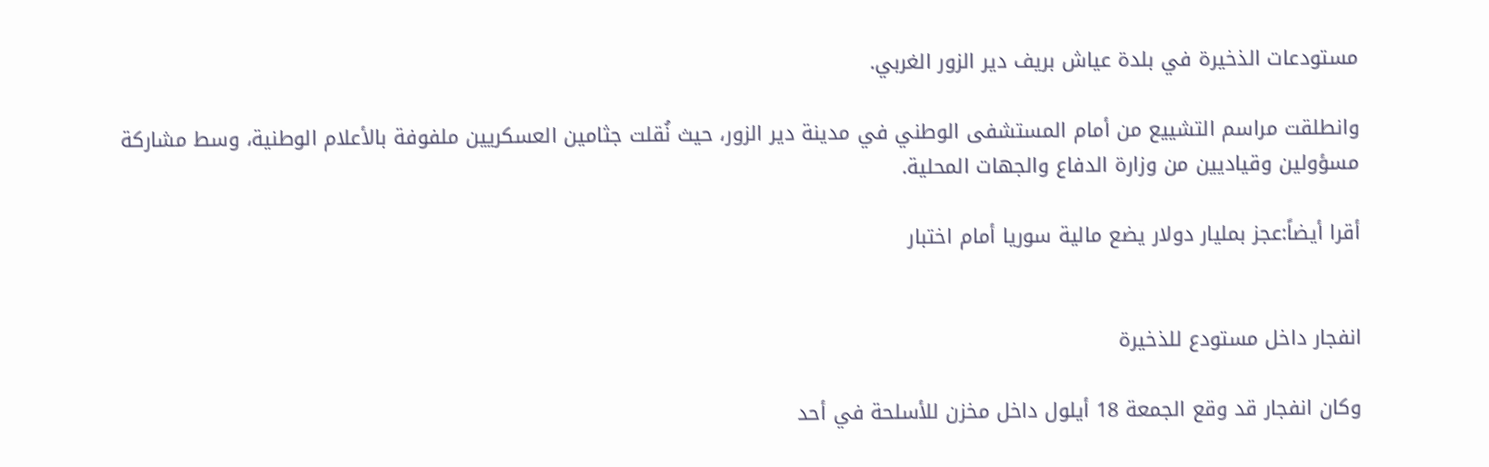مستودعات الذخيرة في بلدة عياش بريف دير الزور الغربي.

وانطلقت مراسم التشييع من أمام المستشفى الوطني في مدينة دير الزور، حيث نُقلت جثامين العسكريين ملفوفة بالأعلام الوطنية، وسط مشاركة مسؤولين وقياديين من وزارة الدفاع والجهات المحلية.

أقرا أيضاً:عجز بمليار دولار يضع مالية سوريا أمام اختبار


انفجار داخل مستودع للذخيرة

وكان انفجار قد وقع الجمعة 18 أيلول داخل مخزن للأسلحة في أحد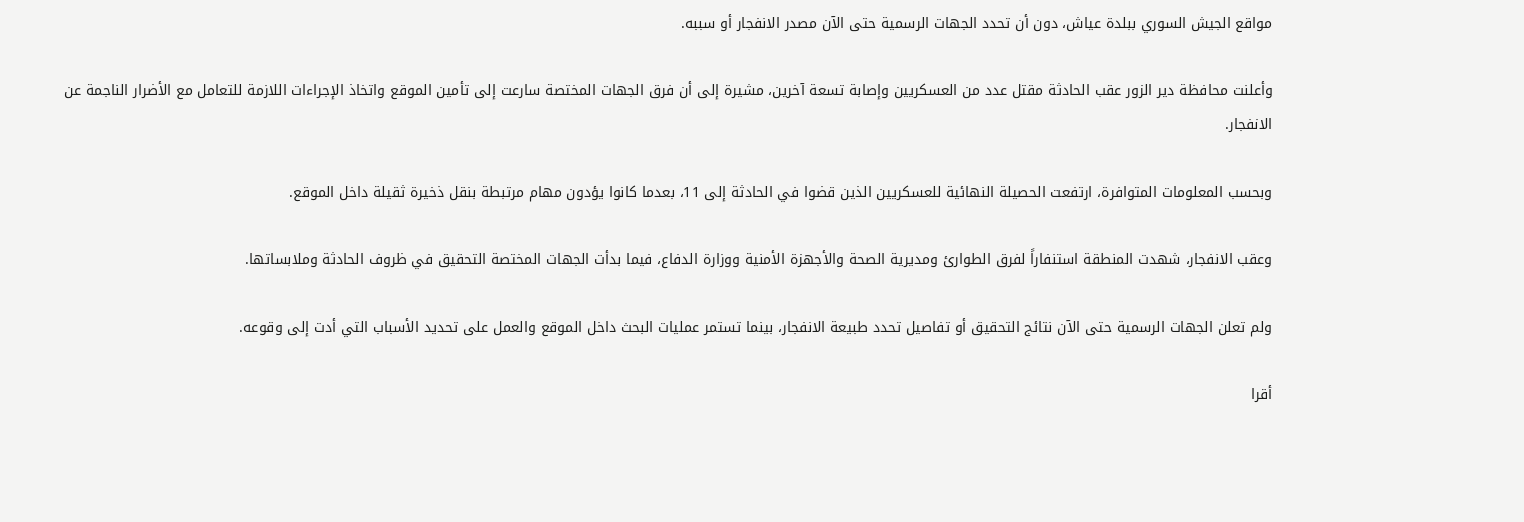مواقع الجيش السوري ببلدة عياش، دون أن تحدد الجهات الرسمية حتى الآن مصدر الانفجار أو سببه.

وأعلنت محافظة دير الزور عقب الحادثة مقتل عدد من العسكريين وإصابة تسعة آخرين، مشيرة إلى أن فرق الجهات المختصة سارعت إلى تأمين الموقع واتخاذ الإجراءات اللازمة للتعامل مع الأضرار الناجمة عن الانفجار.

وبحسب المعلومات المتوافرة، ارتفعت الحصيلة النهائية للعسكريين الذين قضوا في الحادثة إلى 11، بعدما كانوا يؤدون مهام مرتبطة بنقل ذخيرة ثقيلة داخل الموقع.

وعقب الانفجار، شهدت المنطقة استنفاراً لفرق الطوارئ ومديرية الصحة والأجهزة الأمنية ووزارة الدفاع، فيما بدأت الجهات المختصة التحقيق في ظروف الحادثة وملابساتها.

ولم تعلن الجهات الرسمية حتى الآن نتائج التحقيق أو تفاصيل تحدد طبيعة الانفجار، بينما تستمر عمليات البحث داخل الموقع والعمل على تحديد الأسباب التي أدت إلى وقوعه.

أقرا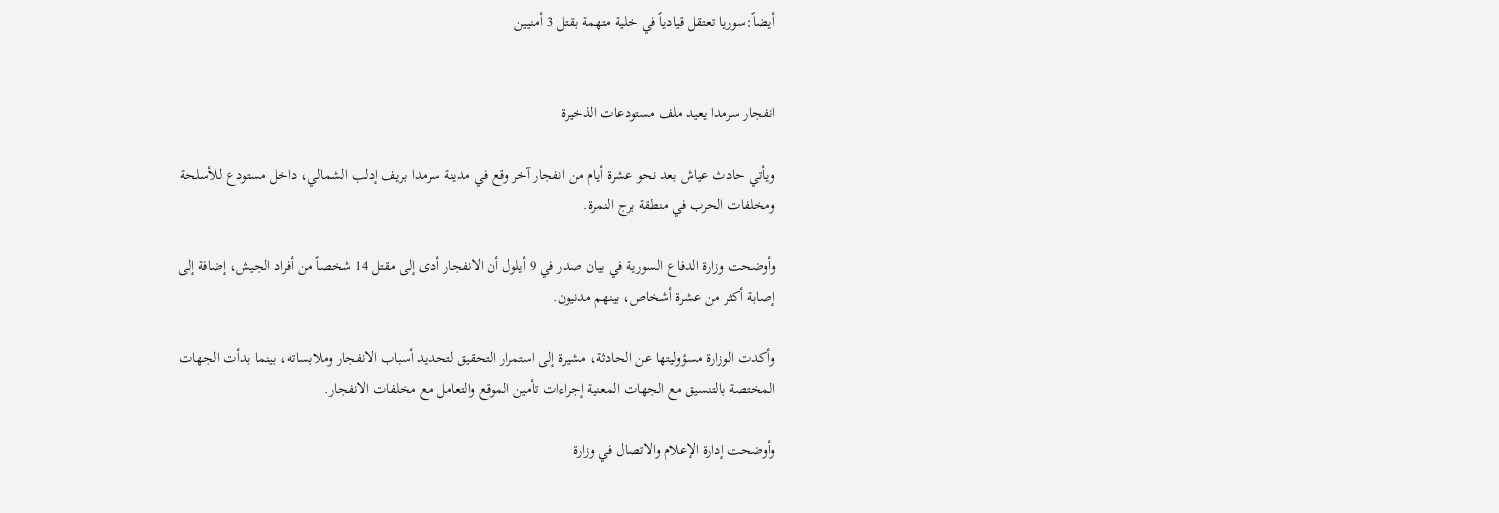أيضاً:سوريا تعتقل قيادياً في خلية متهمة بقتل 3 أمنيين


انفجار سرمدا يعيد ملف مستودعات الذخيرة

ويأتي حادث عياش بعد نحو عشرة أيام من انفجار آخر وقع في مدينة سرمدا بريف إدلب الشمالي، داخل مستودع للأسلحة ومخلفات الحرب في منطقة برج النمرة.

وأوضحت وزارة الدفاع السورية في بيان صدر في 9 أيلول أن الانفجار أدى إلى مقتل 14 شخصاً من أفراد الجيش، إضافة إلى إصابة أكثر من عشرة أشخاص، بينهم مدنيون.

وأكدت الوزارة مسؤوليتها عن الحادثة، مشيرة إلى استمرار التحقيق لتحديد أسباب الانفجار وملابساته، بينما بدأت الجهات المختصة بالتنسيق مع الجهات المعنية إجراءات تأمين الموقع والتعامل مع مخلفات الانفجار.

وأوضحت إدارة الإعلام والاتصال في وزارة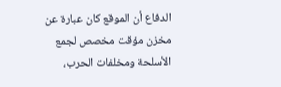الدفاع أن الموقع كان عبارة عن مخزن مؤقت مخصص لجمع الأسلحة ومخلفات الحرب،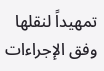تمهيداً لنقلها وفق الإجراءات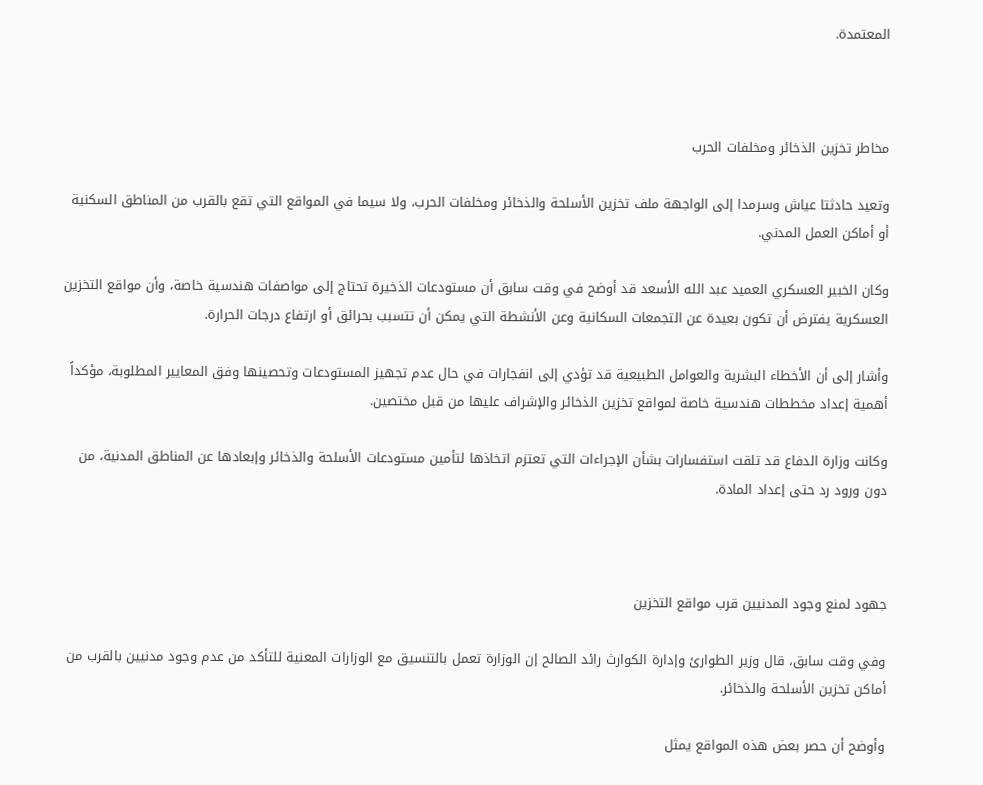المعتمدة.



مخاطر تخزين الذخائر ومخلفات الحرب

وتعيد حادثتا عياش وسرمدا إلى الواجهة ملف تخزين الأسلحة والذخائر ومخلفات الحرب، ولا سيما في المواقع التي تقع بالقرب من المناطق السكنية أو أماكن العمل المدني.

وكان الخبير العسكري العميد عبد الله الأسعد قد أوضح في وقت سابق أن مستودعات الذخيرة تحتاج إلى مواصفات هندسية خاصة، وأن مواقع التخزين العسكرية يفترض أن تكون بعيدة عن التجمعات السكانية وعن الأنشطة التي يمكن أن تتسبب بحرائق أو ارتفاع درجات الحرارة.

وأشار إلى أن الأخطاء البشرية والعوامل الطبيعية قد تؤدي إلى انفجارات في حال عدم تجهيز المستودعات وتحصينها وفق المعايير المطلوبة، مؤكداً أهمية إعداد مخططات هندسية خاصة لمواقع تخزين الذخائر والإشراف عليها من قبل مختصين.

وكانت وزارة الدفاع قد تلقت استفسارات بشأن الإجراءات التي تعتزم اتخاذها لتأمين مستودعات الأسلحة والذخائر وإبعادها عن المناطق المدنية، من دون ورود رد حتى إعداد المادة.



جهود لمنع وجود المدنيين قرب مواقع التخزين

وفي وقت سابق، قال وزير الطوارئ وإدارة الكوارث رائد الصالح إن الوزارة تعمل بالتنسيق مع الوزارات المعنية للتأكد من عدم وجود مدنيين بالقرب من أماكن تخزين الأسلحة والذخائر.

وأوضح أن حصر بعض هذه المواقع يمثل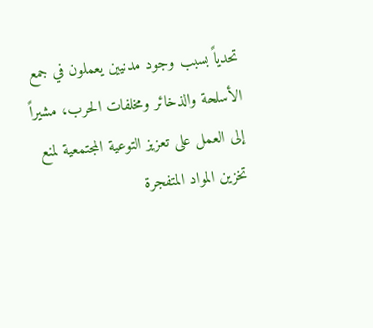تحدياً بسبب وجود مدنيين يعملون في جمع الأسلحة والذخائر ومخلفات الحرب، مشيراً إلى العمل على تعزيز التوعية المجتمعية لمنع تخزين المواد المتفجرة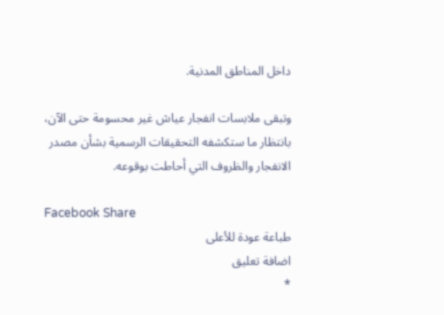داخل المناطق المدنية.

وتبقى ملابسات انفجار عياش غير محسومة حتى الآن، بانتظار ما ستكشفه التحقيقات الرسمية بشأن مصدر الانفجار والظروف التي أحاطت بوقوعه.

Facebook Share
طباعة عودة للأعلى
اضافة تعليق
*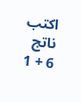اكتب ناتج 6 + 1